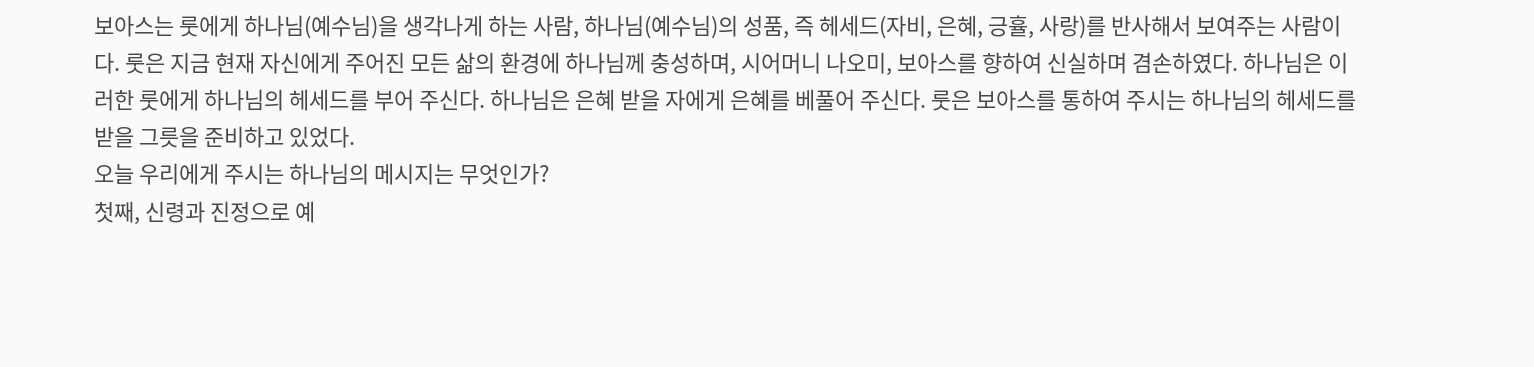보아스는 룻에게 하나님(예수님)을 생각나게 하는 사람, 하나님(예수님)의 성품, 즉 헤세드(자비, 은혜, 긍휼, 사랑)를 반사해서 보여주는 사람이다. 룻은 지금 현재 자신에게 주어진 모든 삶의 환경에 하나님께 충성하며, 시어머니 나오미, 보아스를 향하여 신실하며 겸손하였다. 하나님은 이러한 룻에게 하나님의 헤세드를 부어 주신다. 하나님은 은혜 받을 자에게 은혜를 베풀어 주신다. 룻은 보아스를 통하여 주시는 하나님의 헤세드를 받을 그릇을 준비하고 있었다.
오늘 우리에게 주시는 하나님의 메시지는 무엇인가?
첫째, 신령과 진정으로 예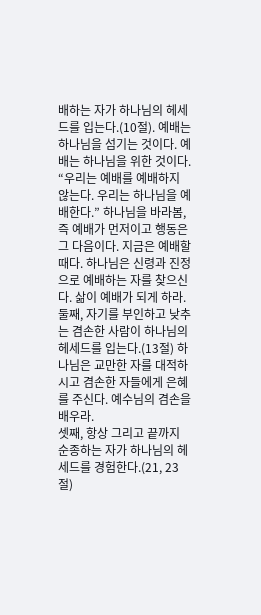배하는 자가 하나님의 헤세드를 입는다.(10절). 예배는 하나님을 섬기는 것이다. 예배는 하나님을 위한 것이다. “우리는 예배를 예배하지 않는다. 우리는 하나님을 예배한다.” 하나님을 바라봄, 즉 예배가 먼저이고 행동은 그 다음이다. 지금은 예배할 때다. 하나님은 신령과 진정으로 예배하는 자를 찾으신다. 삶이 예배가 되게 하라.
둘째, 자기를 부인하고 낮추는 겸손한 사람이 하나님의 헤세드를 입는다.(13절) 하나님은 교만한 자를 대적하시고 겸손한 자들에게 은혜를 주신다. 예수님의 겸손을 배우라.
셋째, 항상 그리고 끝까지 순종하는 자가 하나님의 헤세드를 경험한다.(21, 23절)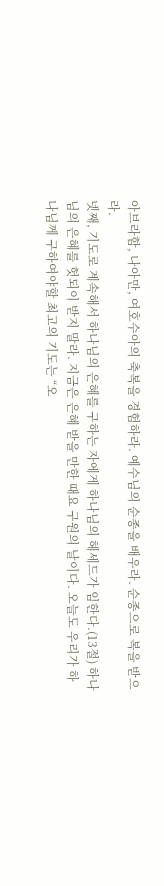아브라함, 나아만, 여호수아의 축복을 경험하라. 예수님의 순종을 배우라. 순종으로 복을 받으라.
넷째, 기도로 계속해서 하나님의 은혜를 구하는 자에게 하나님의 헤세드가 임한다.(13절) 하나님의 은혜를 헛되이 받지 말라. 지금은 은혜 받을 만한 때요 구원의 날이다. 오늘도 우리가 하나님께 구하여야할 최고의 기도는 “오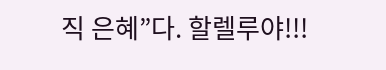직 은혜”다. 할렐루야!!!